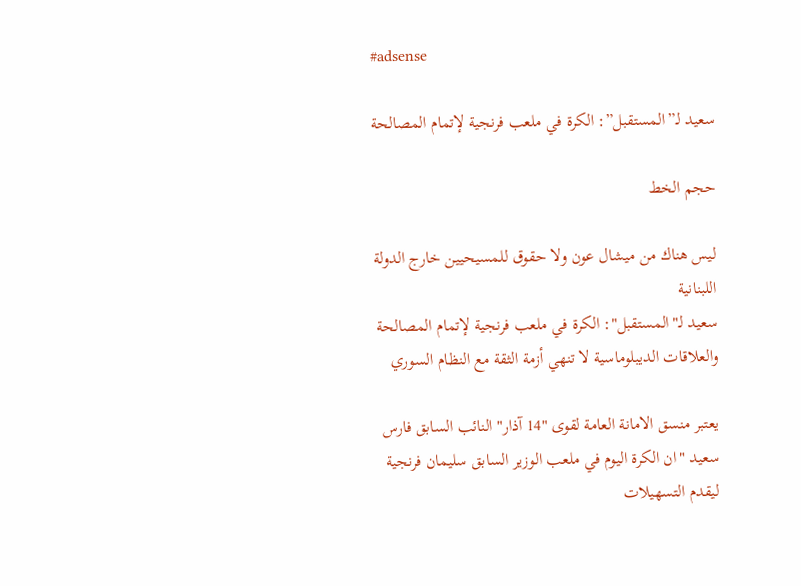#adsense

سعيد لـ”المستقبل”: الكرة في ملعب فرنجية لإتمام المصالحة

حجم الخط

ليس هناك من ميشال عون ولا حقوق للمسيحيين خارج الدولة اللبنانية
سعيد لـ"المستقبل": الكرة في ملعب فرنجية لإتمام المصالحة
والعلاقات الديبلوماسية لا تنهي أزمة الثقة مع النظام السوري

يعتبر منسق الامانة العامة لقوى "14 آذار" النائب السابق فارس سعيد "ان الكرة اليوم في ملعب الوزير السابق سليمان فرنجية ليقدم التسهيلات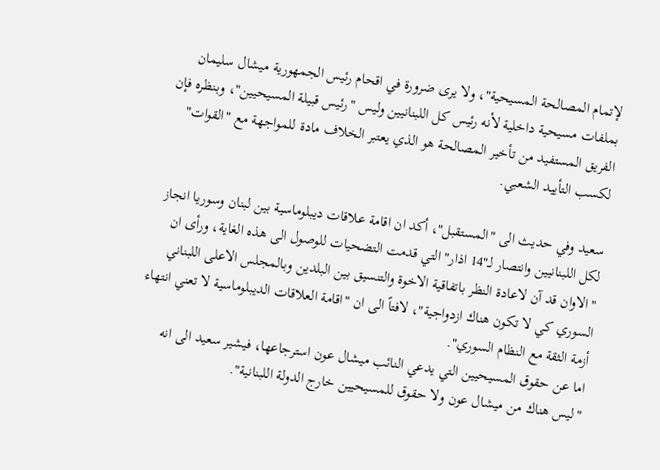لإتمام المصالحة المسيحية"، ولا يرى ضرورة في اقحام رئيس الجمهورية ميشال سليمان بملفات مسيحية داخلية لأنه رئيس كل اللبنانيين وليس "رئيس قبيلة المسيحيين"، وبنظره فإن الفريق المستفيد من تأخير المصالحة هو الذي يعتبر الخلاف مادة للمواجهة مع "القوات" لكسب التأييد الشعبي.

سعيد وفي حديث الى "المستقبل"، أكد ان اقامة علاقات ديبلوماسية بين لبنان وسوريا انجاز لكل اللبنانيين وانتصار لـ"14 اذار" التي قدمت التضحيات للوصول الى هذه الغاية، ورأى ان "الاوان قد آن لاعادة النظر باتفاقية الاخوة والتنسيق بين البلدين وبالمجلس الاعلى اللبناني السوري كي لا تكون هناك ازدواجية"، لافتاً الى ان "اقامة العلاقات الديبلوماسية لا تعني انتهاء أزمة الثقة مع النظام السوري".
اما عن حقوق المسيحيين التي يدعي النائب ميشال عون استرجاعها، فيشير سعيد الى انه "ليس هناك من ميشال عون ولا حقوق للمسيحيين خارج الدولة اللبنانية".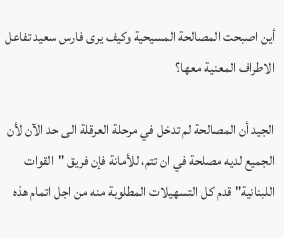أين اصبحت المصالحة المسيحية وكيف يرى فارس سعيد تفاعل الاطراف المعنية معها؟

الجيد أن المصالحة لم تدخل في مرحلة العرقلة الى حد الآن لأن الجميع لديه مصلحة في ان تتم، للأمانة فإن فريق "القوات اللبنانية" قدم كل التسهيلات المطلوبة منه من اجل اتمام هذه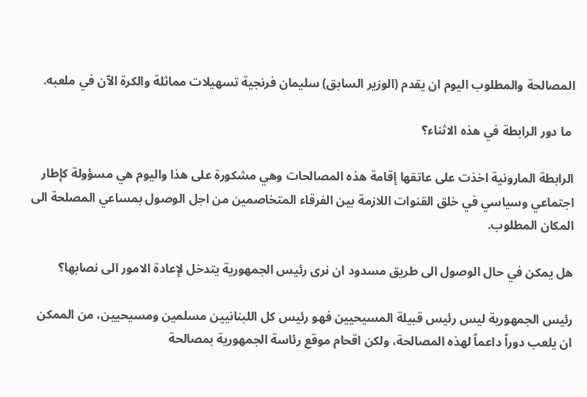المصالحة والمطلوب اليوم ان يقدم (الوزير السابق) سليمان فرنجية تسهيلات مماثلة والكرة الآن في ملعبه.

 ما دور الرابطة في هذه الاثناء؟

الرابطة المارونية اخذت على عاتقها إقامة هذه المصالحات وهي مشكورة على هذا واليوم هي مسؤولة كإطار اجتماعي وسياسي في خلق القنوات اللازمة بين الفرقاء المتخاصمين من اجل الوصول بمساعي المصلحة الى المكان المطلوب.

هل يمكن في حال الوصول الى طريق مسدود ان نرى رئيس الجمهورية يتدخل لإعادة الامور الى نصابها؟

رئيس الجمهورية ليس رئيس قبيلة المسيحيين فهو رئيس كل اللبنانيين مسلمين ومسيحيين، من الممكن ان يلعب دوراً داعماً لهذه المصالحة، ولكن اقحام موقع رئاسة الجمهورية بمصالحة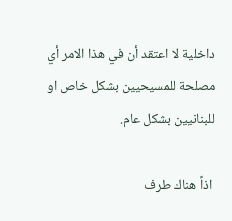داخلية لا اعتقد أن في هذا الامر أي مصلحة للمسيحيين بشكل خاص او للبنانيين بشكل عام.

 اذاً هناك طرف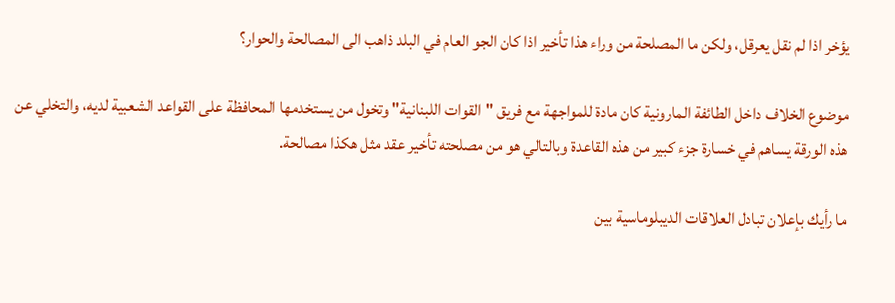يؤخر اذا لم نقل يعرقل، ولكن ما المصلحة من وراء هذا تأخير اذا كان الجو العام في البلد ذاهب الى المصالحة والحوار؟

موضوع الخلاف داخل الطائفة المارونية كان مادة للمواجهة مع فريق "القوات اللبنانية" وتخول من يستخدمها المحافظة على القواعد الشعبية لديه، والتخلي عن هذه الورقة يساهم في خسارة جزء كبير من هذه القاعدة وبالتالي هو من مصلحته تأخير عقد مثل هكذا مصالحة.

ما رأيك بإعلان تبادل العلاقات الديبلوماسية بين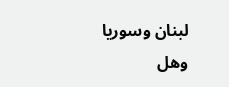لبنان وسوريا وهل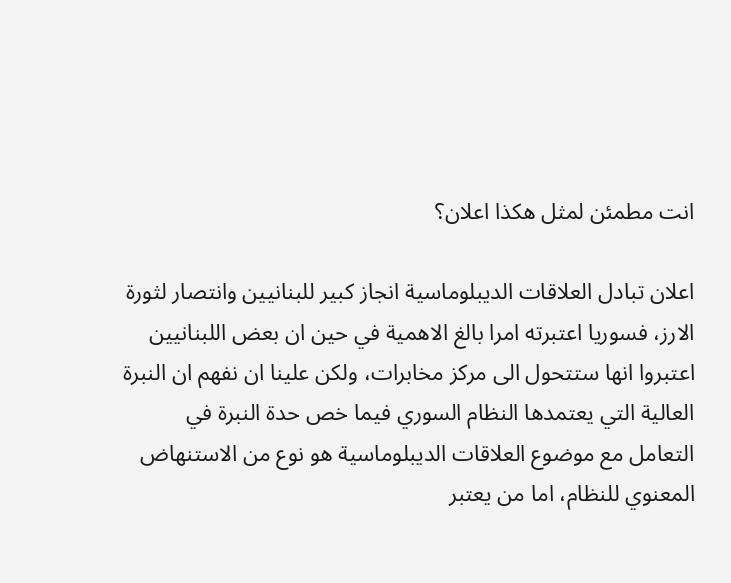انت مطمئن لمثل هكذا اعلان؟

اعلان تبادل العلاقات الديبلوماسية انجاز كبير للبنانيين وانتصار لثورة الارز، فسوريا اعتبرته امرا بالغ الاهمية في حين ان بعض اللبنانيين اعتبروا انها ستتحول الى مركز مخابرات، ولكن علينا ان نفهم ان النبرة العالية التي يعتمدها النظام السوري فيما خص حدة النبرة في التعامل مع موضوع العلاقات الديبلوماسية هو نوع من الاستنهاض المعنوي للنظام، اما من يعتبر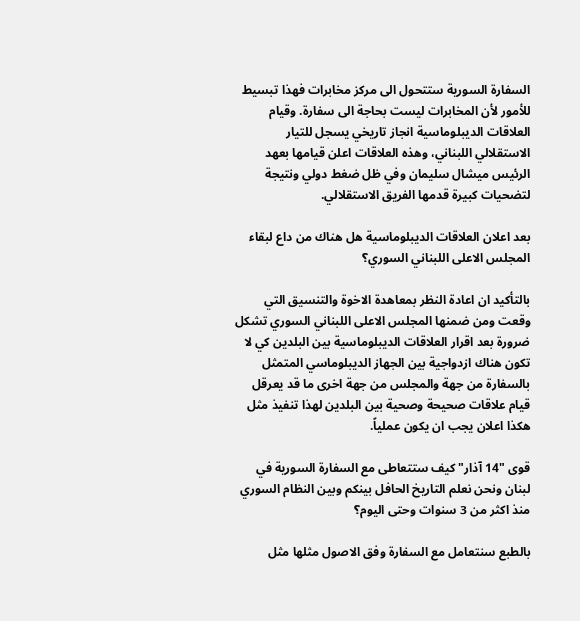السفارة السورية ستتحول الى مركز مخابرات فهذا تبسيط للأمور لأن المخابرات ليست بحاجة الى سفارة. وقيام العلاقات الديبلوماسية انجاز تاريخي يسجل للتيار الاستقلالي اللبناني، وهذه العلاقات اعلن قيامها بعهد الرئيس ميشال سليمان وفي ظل ضغط دولي ونتيجة لتضحيات كبيرة قدمها الفريق الاستقلالي.

بعد اعلان العلاقات الديبلوماسية هل هناك من داع لبقاء المجلس الاعلى اللبناني السوري؟

بالتأكيد ان اعادة النظر بمعاهدة الاخوة والتنسيق التي وقعت ومن ضمنها المجلس الاعلى اللبناني السوري تشكل ضرورة بعد اقرار العلاقات الديبلوماسية بين البلدين كي لا تكون هناك ازدواجية بين الجهاز الديبلوماسي المتمثل بالسفارة من جهة والمجلس من جهة اخرى ما قد يعرقل قيام علاقات صحيحة وصحية بين البلدين لهذا تنفيذ مثل هكذا اعلان يجب ان يكون عملياً.

قوى "14 آذار" كيف ستتعاطى مع السفارة السورية في لبنان ونحن نعلم التاريخ الحافل بينكم وبين النظام السوري منذ اكثر من 3 سنوات وحتى اليوم؟

بالطبع سنتعامل مع السفارة وفق الاصول مثلها مثل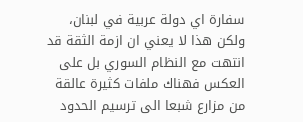سفارة اي دولة عربية في لبنان، ولكن هذا لا يعني ان ازمة الثقة قد انتهت مع النظام السوري بل على العكس فهناك ملفات كثيرة عالقة من مزارع شبعا الى ترسيم الحدود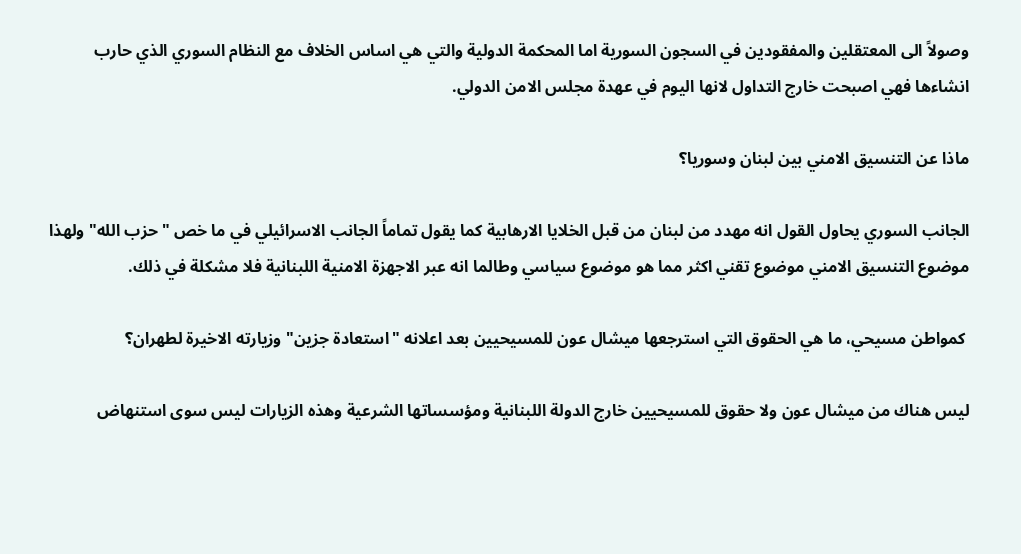وصولاً الى المعتقلين والمفقودين في السجون السورية اما المحكمة الدولية والتي هي اساس الخلاف مع النظام السوري الذي حارب انشاءها فهي اصبحت خارج التداول لانها اليوم في عهدة مجلس الامن الدولي.

ماذا عن التنسيق الامني بين لبنان وسوريا؟

الجانب السوري يحاول القول انه مهدد من لبنان من قبل الخلايا الارهابية كما يقول تماماً الجانب الاسرائيلي في ما خص "حزب الله" ولهذا موضوع التنسيق الامني موضوع تقني اكثر مما هو موضوع سياسي وطالما انه عبر الاجهزة الامنية اللبنانية فلا مشكلة في ذلك.

 كمواطن مسيحي، ما هي الحقوق التي استرجعها ميشال عون للمسيحيين بعد اعلانه "استعادة جزين" وزيارته الاخيرة لطهران؟

ليس هناك من ميشال عون ولا حقوق للمسيحيين خارج الدولة اللبنانية ومؤسساتها الشرعية وهذه الزيارات ليس سوى استنهاض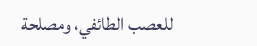للعصب الطائفي، ومصلحة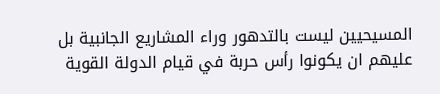المسيحيين ليست بالتدهور وراء المشاريع الجانبية بل عليهم ان يكونوا رأس حربة في قيام الدولة القوية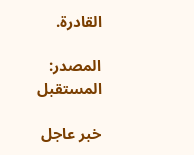القادرة.

المصدر:
المستقبل

خبر عاجل